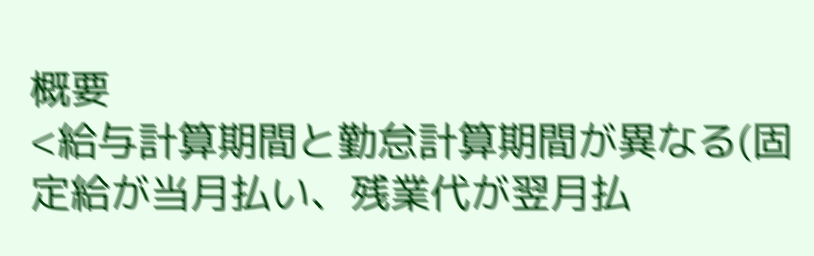概要
<給与計算期間と勤怠計算期間が異なる(固定給が当月払い、残業代が翌月払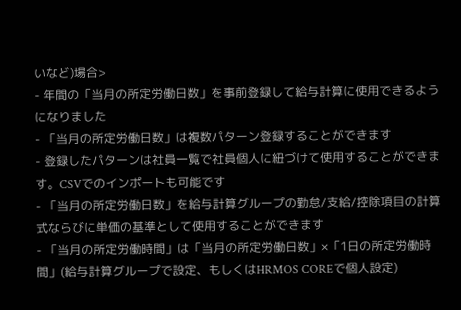いなど)場合>
- 年間の「当月の所定労働日数」を事前登録して給与計算に使用できるようになりました
- 「当月の所定労働日数」は複数パターン登録することができます
- 登録したパターンは社員一覧で社員個人に紐づけて使用することができます。CSVでのインポートも可能です
- 「当月の所定労働日数」を給与計算グループの勤怠/支給/控除項目の計算式ならびに単価の基準として使用することができます
- 「当月の所定労働時間」は「当月の所定労働日数」×「1日の所定労働時間」(給与計算グループで設定、もしくはHRMOS COREで個人設定)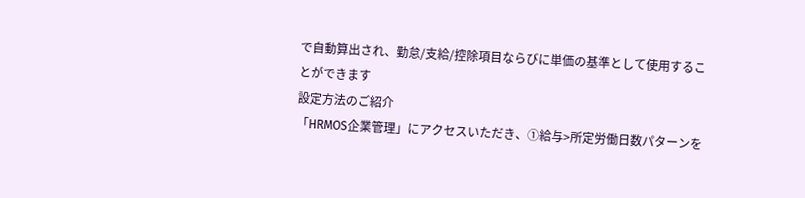で自動算出され、勤怠/支給/控除項目ならびに単価の基準として使用することができます
設定方法のご紹介
「HRMOS企業管理」にアクセスいただき、①給与>所定労働日数パターンを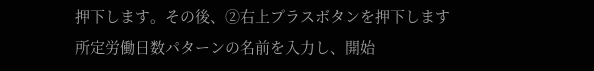押下します。その後、②右上プラスボタンを押下します
所定労働日数パターンの名前を入力し、開始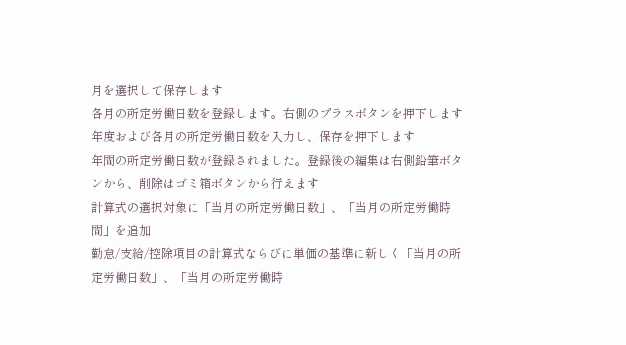月を選択して保存します
各月の所定労働日数を登録します。右側のプラスボタンを押下します
年度および各月の所定労働日数を入力し、保存を押下します
年間の所定労働日数が登録されました。登録後の編集は右側鉛筆ボタンから、削除はゴミ箱ボタンから行えます
計算式の選択対象に「当月の所定労働日数」、「当月の所定労働時間」を追加
勤怠/支給/控除項目の計算式ならびに単価の基準に新しく「当月の所定労働日数」、「当月の所定労働時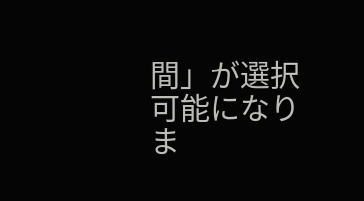間」が選択可能になりま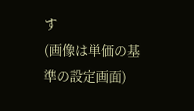す
(画像は単価の基準の設定画面)